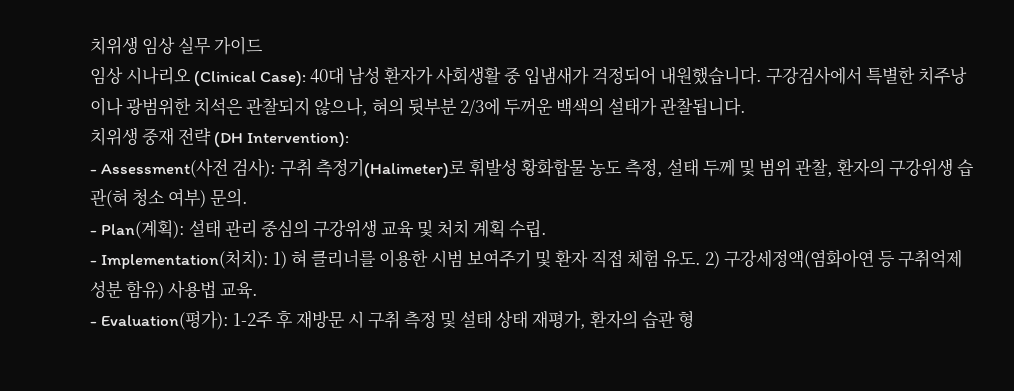치위생 임상 실무 가이드
임상 시나리오 (Clinical Case): 40대 남성 환자가 사회생활 중 입냄새가 걱정되어 내원했습니다. 구강검사에서 특별한 치주낭이나 광범위한 치석은 관찰되지 않으나, 혀의 뒷부분 2/3에 두꺼운 백색의 설태가 관찰됩니다.
치위생 중재 전략 (DH Intervention):
- Assessment(사전 검사): 구취 측정기(Halimeter)로 휘발성 황화합물 농도 측정, 설태 두께 및 범위 관찰, 환자의 구강위생 습관(혀 청소 여부) 문의.
- Plan(계획): 설태 관리 중심의 구강위생 교육 및 처치 계획 수립.
- Implementation(처치): 1) 혀 클리너를 이용한 시범 보여주기 및 환자 직접 체험 유도. 2) 구강세정액(염화아연 등 구취억제 성분 함유) 사용법 교육.
- Evaluation(평가): 1-2주 후 재방문 시 구취 측정 및 설태 상태 재평가, 환자의 습관 형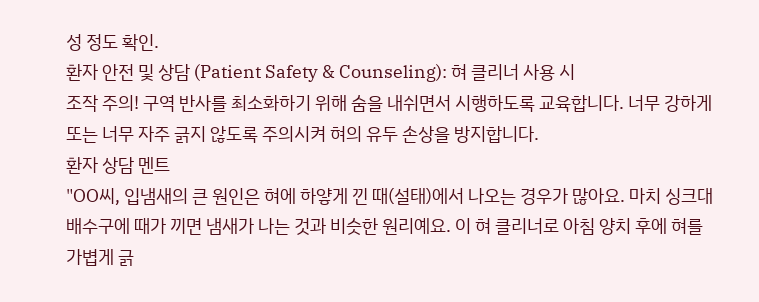성 정도 확인.
환자 안전 및 상담 (Patient Safety & Counseling): 혀 클리너 사용 시
조작 주의! 구역 반사를 최소화하기 위해 숨을 내쉬면서 시행하도록 교육합니다. 너무 강하게 또는 너무 자주 긁지 않도록 주의시켜 혀의 유두 손상을 방지합니다.
환자 상담 멘트
"OO씨, 입냄새의 큰 원인은 혀에 하얗게 낀 때(설태)에서 나오는 경우가 많아요. 마치 싱크대 배수구에 때가 끼면 냄새가 나는 것과 비슷한 원리예요. 이 혀 클리너로 아침 양치 후에 혀를 가볍게 긁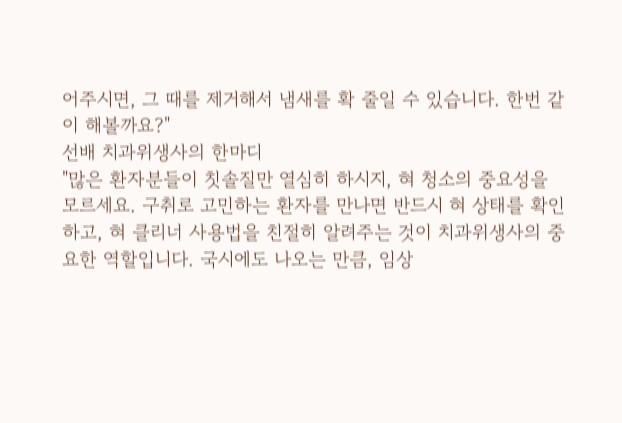어주시면, 그 때를 제거해서 냄새를 확 줄일 수 있습니다. 한번 같이 해볼까요?"
선배 치과위생사의 한마디
"많은 환자분들이 칫솔질만 열심히 하시지, 혀 청소의 중요성을 모르세요. 구취로 고민하는 환자를 만나면 반드시 혀 상태를 확인하고, 혀 클리너 사용법을 친절히 알려주는 것이 치과위생사의 중요한 역할입니다. 국시에도 나오는 만큼, 임상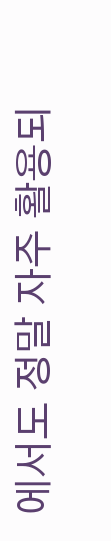에서도 정말 자주 활용되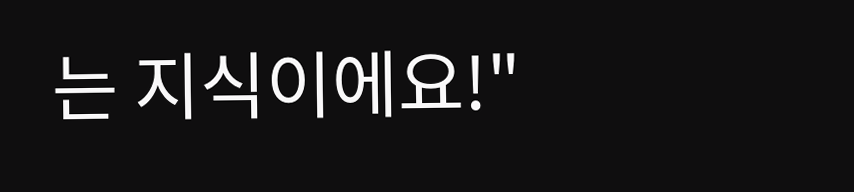는 지식이에요!"